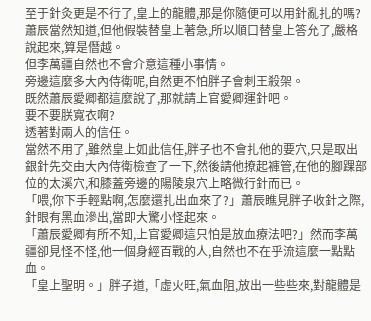至于針灸更是不行了,皇上的龍體,那是你隨便可以用針亂扎的嗎?
蕭辰當然知道,但他假裝替皇上著急,所以順口替皇上答允了,嚴格說起來,算是僭越。
但李萬疆自然也不會介意這種小事情。
旁邊這麼多大內侍衛呢,自然更不怕胖子會刺王殺架。
既然蕭辰愛卿都這麼說了,那就請上官愛卿運針吧。
要不要朕寬衣啊?
透著對兩人的信任。
當然不用了,雖然皇上如此信任,胖子也不會扎他的要穴,只是取出銀針先交由大內侍衛檢查了一下,然後請他撩起褲管,在他的腳踝部位的太溪穴,和膝蓋旁邊的陽陵泉穴上略微行針而已。
「喂,你下手輕點啊,怎麼還扎出血來了?」蕭辰瞧見胖子收針之際,針眼有黑血滲出,當即大驚小怪起來。
「蕭辰愛卿有所不知,上官愛卿這只怕是放血療法吧?」然而李萬疆卻見怪不怪,他一個身經百戰的人,自然也不在乎流這麼一點點血。
「皇上聖明。」胖子道,「虛火旺,氣血阻,放出一些些來,對龍體是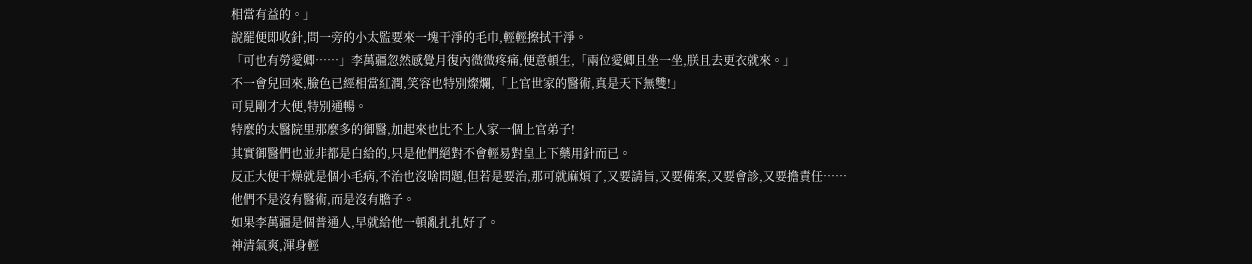相當有益的。」
說罷便即收針,問一旁的小太監要來一塊干淨的毛巾,輕輕擦拭干淨。
「可也有勞愛卿……」李萬疆忽然感覺月復內微微疼痛,便意頓生,「兩位愛卿且坐一坐,朕且去更衣就來。」
不一會兒回來,臉色已經相當紅潤,笑容也特別燦爛,「上官世家的醫術,真是天下無雙!」
可見剛才大便,特別通暢。
特麼的太醫院里那麼多的御醫,加起來也比不上人家一個上官弟子!
其實御醫們也並非都是白給的,只是他們絕對不會輕易對皇上下藥用針而已。
反正大便干燥就是個小毛病,不治也沒啥問題,但若是要治,那可就麻煩了,又要請旨,又要備案,又要會診,又要擔責任……
他們不是沒有醫術,而是沒有膽子。
如果李萬疆是個普通人,早就給他一頓亂扎扎好了。
神清氣爽,渾身輕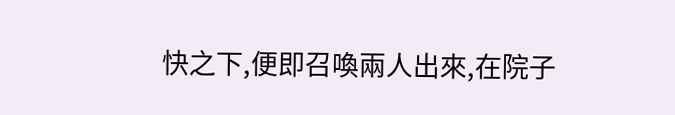快之下,便即召喚兩人出來,在院子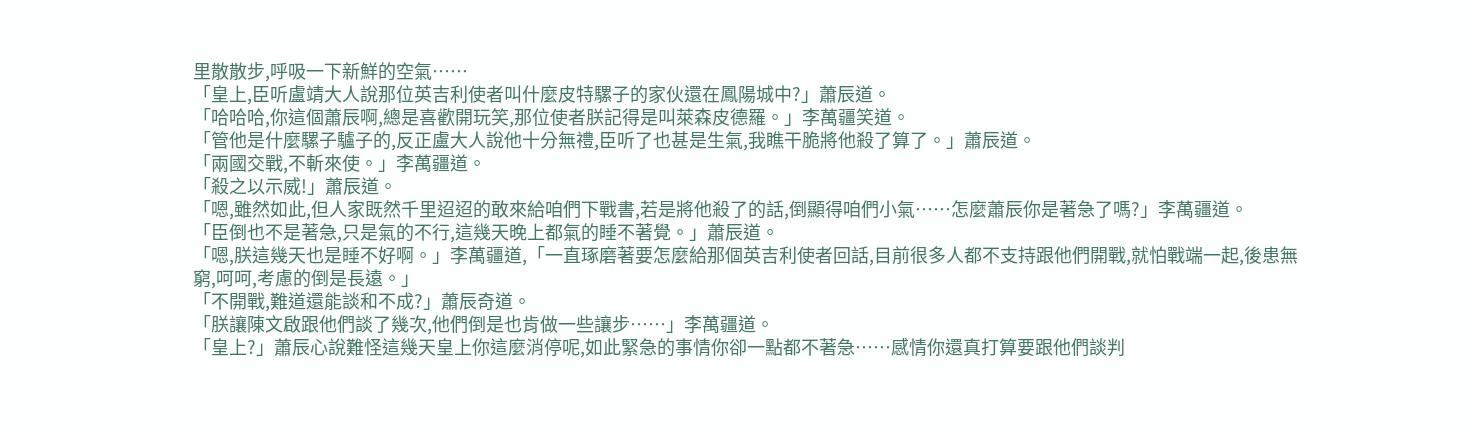里散散步,呼吸一下新鮮的空氣……
「皇上,臣听盧靖大人說那位英吉利使者叫什麼皮特騾子的家伙還在鳳陽城中?」蕭辰道。
「哈哈哈,你這個蕭辰啊,總是喜歡開玩笑,那位使者朕記得是叫萊森皮德羅。」李萬疆笑道。
「管他是什麼騾子驢子的,反正盧大人說他十分無禮,臣听了也甚是生氣,我瞧干脆將他殺了算了。」蕭辰道。
「兩國交戰,不斬來使。」李萬疆道。
「殺之以示威!」蕭辰道。
「嗯,雖然如此,但人家既然千里迢迢的敢來給咱們下戰書,若是將他殺了的話,倒顯得咱們小氣……怎麼蕭辰你是著急了嗎?」李萬疆道。
「臣倒也不是著急,只是氣的不行,這幾天晚上都氣的睡不著覺。」蕭辰道。
「嗯,朕這幾天也是睡不好啊。」李萬疆道,「一直琢磨著要怎麼給那個英吉利使者回話,目前很多人都不支持跟他們開戰,就怕戰端一起,後患無窮,呵呵,考慮的倒是長遠。」
「不開戰,難道還能談和不成?」蕭辰奇道。
「朕讓陳文啟跟他們談了幾次,他們倒是也肯做一些讓步……」李萬疆道。
「皇上?」蕭辰心說難怪這幾天皇上你這麼消停呢,如此緊急的事情你卻一點都不著急……感情你還真打算要跟他們談判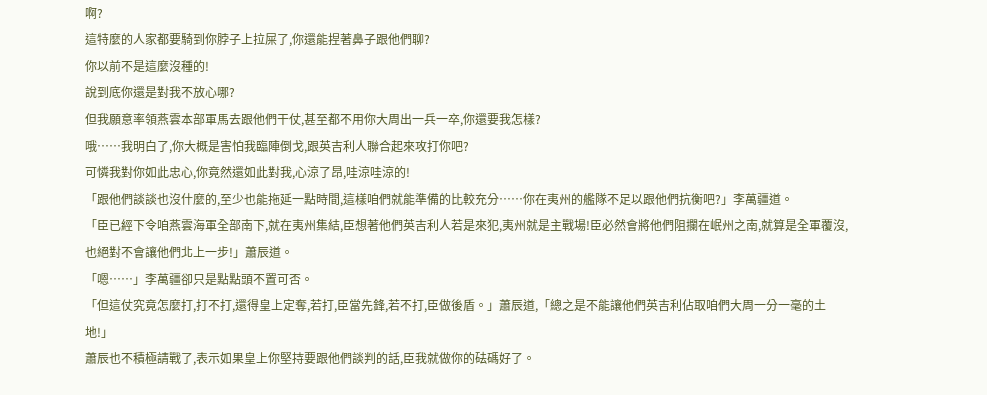啊?
這特麼的人家都要騎到你脖子上拉屎了,你還能捏著鼻子跟他們聊?
你以前不是這麼沒種的!
說到底你還是對我不放心哪?
但我願意率領燕雲本部軍馬去跟他們干仗,甚至都不用你大周出一兵一卒,你還要我怎樣?
哦……我明白了,你大概是害怕我臨陣倒戈,跟英吉利人聯合起來攻打你吧?
可憐我對你如此忠心,你竟然還如此對我,心涼了昂,哇涼哇涼的!
「跟他們談談也沒什麼的,至少也能拖延一點時間,這樣咱們就能準備的比較充分……你在夷州的艦隊不足以跟他們抗衡吧?」李萬疆道。
「臣已經下令咱燕雲海軍全部南下,就在夷州集結,臣想著他們英吉利人若是來犯,夷州就是主戰場!臣必然會將他們阻攔在岷州之南,就算是全軍覆沒,也絕對不會讓他們北上一步!」蕭辰道。
「嗯……」李萬疆卻只是點點頭不置可否。
「但這仗究竟怎麼打,打不打,還得皇上定奪,若打,臣當先鋒,若不打,臣做後盾。」蕭辰道,「總之是不能讓他們英吉利佔取咱們大周一分一毫的土地!」
蕭辰也不積極請戰了,表示如果皇上你堅持要跟他們談判的話,臣我就做你的砝碼好了。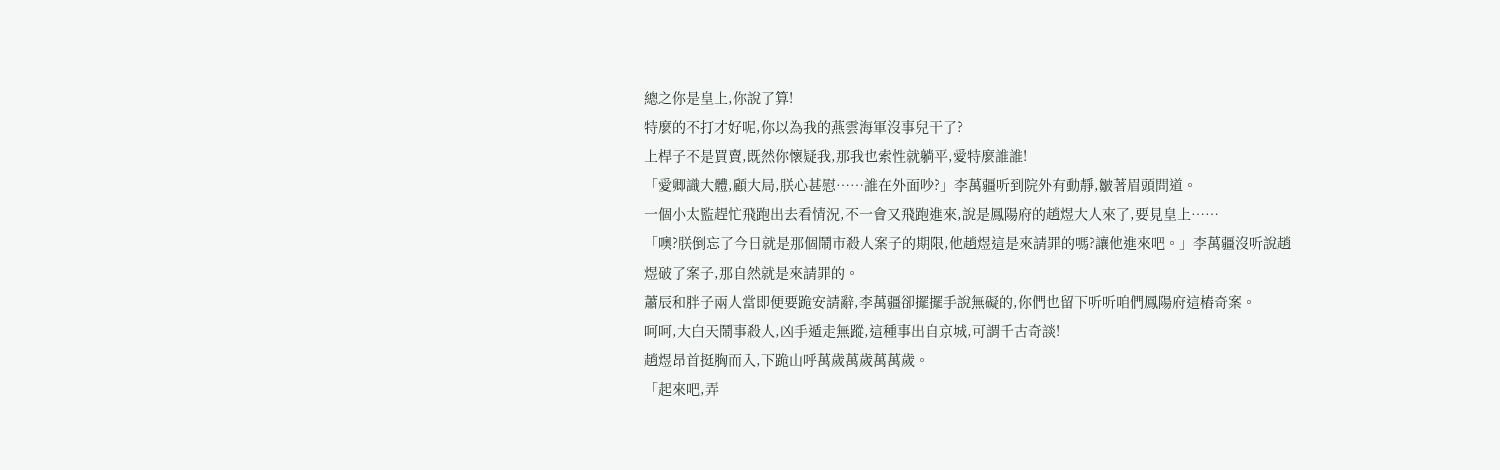總之你是皇上,你說了算!
特麼的不打才好呢,你以為我的燕雲海軍沒事兒干了?
上桿子不是買賣,既然你懷疑我,那我也索性就躺平,愛特麼誰誰!
「愛卿識大體,顧大局,朕心甚慰……誰在外面吵?」李萬疆听到院外有動靜,皺著眉頭問道。
一個小太監趕忙飛跑出去看情況,不一會又飛跑進來,說是鳳陽府的趙煜大人來了,要見皇上……
「噢?朕倒忘了今日就是那個鬧市殺人案子的期限,他趙煜這是來請罪的嗎?讓他進來吧。」李萬疆沒听說趙煜破了案子,那自然就是來請罪的。
蕭辰和胖子兩人當即便要跪安請辭,李萬疆卻擺擺手說無礙的,你們也留下听听咱們鳳陽府這樁奇案。
呵呵,大白天鬧事殺人,凶手遁走無蹤,這種事出自京城,可謂千古奇談!
趙煜昂首挺胸而入,下跪山呼萬歲萬歲萬萬歲。
「起來吧,弄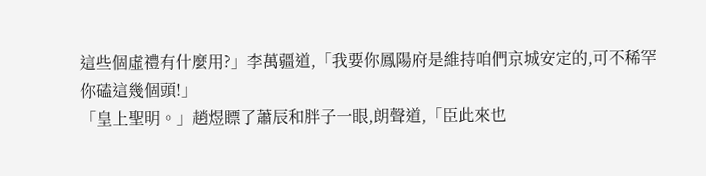這些個虛禮有什麼用?」李萬疆道,「我要你鳳陽府是維持咱們京城安定的,可不稀罕你磕這幾個頭!」
「皇上聖明。」趙煜瞟了蕭辰和胖子一眼,朗聲道,「臣此來也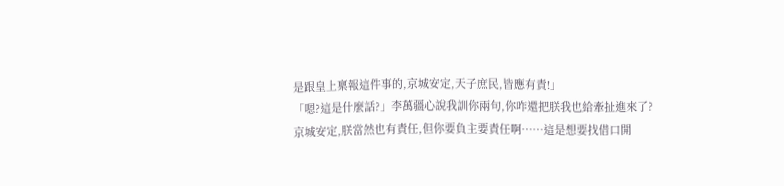是跟皇上稟報這件事的,京城安定,天子庶民,皆應有責!」
「嗯?這是什麼話?」李萬疆心說我訓你兩句,你咋還把朕我也給牽扯進來了?
京城安定,朕當然也有責任,但你要負主要責任啊……這是想要找借口開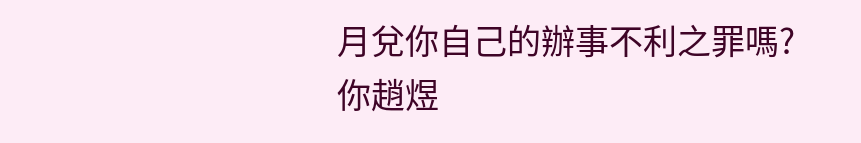月兌你自己的辦事不利之罪嗎?
你趙煜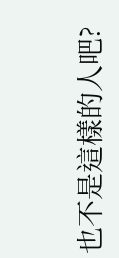也不是這樣的人吧?